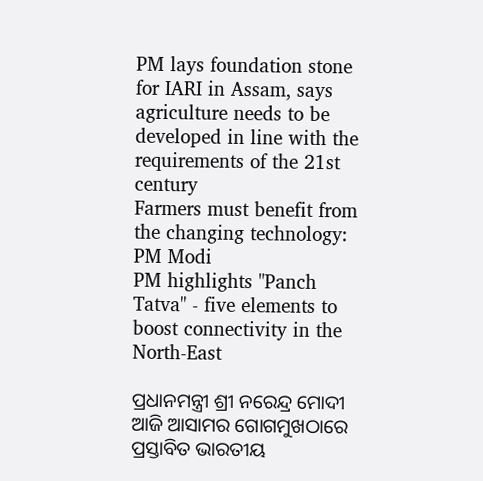PM lays foundation stone for IARI in Assam, says agriculture needs to be developed in line with the requirements of the 21st century
Farmers must benefit from the changing technology: PM Modi
PM highlights "Panch Tatva" - five elements to boost connectivity in the North-East

ପ୍ରଧାନମନ୍ତ୍ରୀ ଶ୍ରୀ ନରେନ୍ଦ୍ର ମୋଦୀ ଆଜି ଆସାମର ଗୋଗମୁଖଠାରେ ପ୍ରସ୍ତାବିତ ଭାରତୀୟ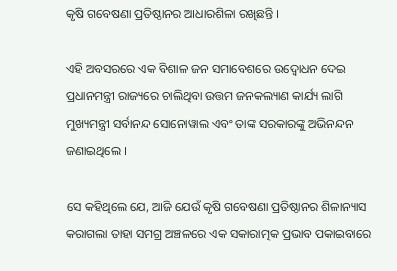କୃଷି ଗବେଷଣା ପ୍ରତିଷ୍ଠାନର ଆଧାରଶିଳା ରଖିଛନ୍ତି ।

ଏହି ଅବସରରେ ଏକ ବିଶାଳ ଜନ ସମାବେଶରେ ଉଦ୍ବୋଧନ ଦେଇ ପ୍ରଧାନମନ୍ତ୍ରୀ ରାଜ୍ୟରେ ଚାଲିଥିବା ଉତ୍ତମ ଜନକଲ୍ୟାଣ କାର୍ଯ୍ୟ ଲାଗି ମୁଖ୍ୟମନ୍ତ୍ରୀ ସର୍ବାନନ୍ଦ ସୋନୋୱାଲ ଏବଂ ତାଙ୍କ ସରକାରଙ୍କୁ ଅଭିନନ୍ଦନ ଜଣାଇଥିଲେ ।

ସେ କହିଥିଲେ ଯେ, ଆଜି ଯେଉଁ କୃଷି ଗବେଷଣା ପ୍ରତିଷ୍ଠାନର ଶିଳାନ୍ୟାସ କରାଗଲା ତାହା ସମଗ୍ର ଅଞ୍ଚଳରେ ଏକ ସକାରାତ୍ମକ ପ୍ରଭାବ ପକାଇବାରେ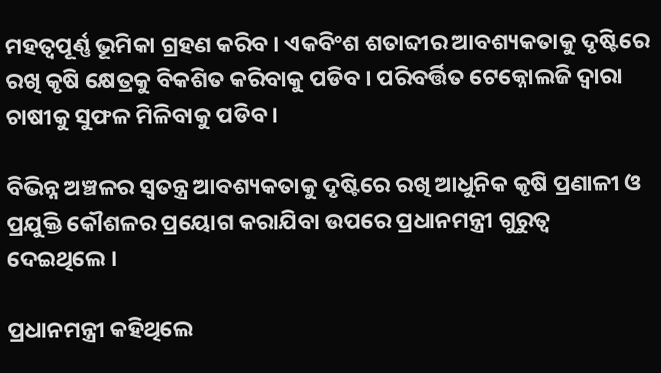ମହତ୍ଵପୂର୍ଣ୍ଣ ଭୂମିକା ଗ୍ରହଣ କରିବ । ଏକବିଂଶ ଶତାବ୍ଦୀର ଆବଶ୍ୟକତାକୁ ଦୃଷ୍ଟିରେ ରଖି କୃଷି କ୍ଷେତ୍ରକୁ ବିକଶିତ କରିବାକୁ ପଡିବ । ପରିବର୍ତ୍ତିତ ଟେକ୍ନୋଲଜି ଦ୍ଵାରା ଚାଷୀକୁ ସୁଫଳ ମିଳିବାକୁ ପଡିବ ।

ବିଭିନ୍ନ ଅଞ୍ଚଳର ସ୍ଵତନ୍ତ୍ର ଆବଶ୍ୟକତାକୁ ଦୃଷ୍ଟିରେ ରଖି ଆଧୁନିକ କୃଷି ପ୍ରଣାଳୀ ଓ ପ୍ରଯୁକ୍ତି କୌଶଳର ପ୍ରୟୋଗ କରାଯିବା ଉପରେ ପ୍ରଧାନମନ୍ତ୍ରୀ ଗୁରୁତ୍ଵ ଦେଇଥିଲେ ।

ପ୍ରଧାନମନ୍ତ୍ରୀ କହିଥିଲେ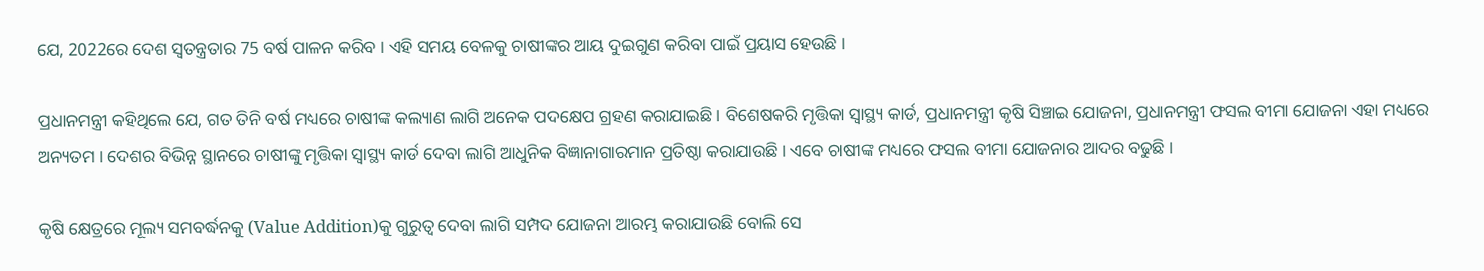ଯେ, 2022ରେ ଦେଶ ସ୍ଵତନ୍ତ୍ରତାର 75 ବର୍ଷ ପାଳନ କରିବ । ଏହି ସମୟ ବେଳକୁ ଚାଷୀଙ୍କର ଆୟ ଦୁଇଗୁଣ କରିବା ପାଇଁ ପ୍ରୟାସ ହେଉଛି ।

ପ୍ରଧାନମନ୍ତ୍ରୀ କହିଥିଲେ ଯେ, ଗତ ତିନି ବର୍ଷ ମଧ୍ୟରେ ଚାଷୀଙ୍କ କଲ୍ୟାଣ ଲାଗି ଅନେକ ପଦକ୍ଷେପ ଗ୍ରହଣ କରାଯାଇଛି । ବିଶେଷକରି ମୃତ୍ତିକା ସ୍ୱାସ୍ଥ୍ୟ କାର୍ଡ, ପ୍ରଧାନମନ୍ତ୍ରୀ କୃଷି ସିଞ୍ଚାଇ ଯୋଜନା, ପ୍ରଧାନମନ୍ତ୍ରୀ ଫସଲ ବୀମା ଯୋଜନା ଏହା ମଧ୍ୟରେ ଅନ୍ୟତମ । ଦେଶର ବିଭିନ୍ନ ସ୍ଥାନରେ ଚାଷୀଙ୍କୁ ମୃତ୍ତିକା ସ୍ୱାସ୍ଥ୍ୟ କାର୍ଡ ଦେବା ଲାଗି ଆଧୁନିକ ବିଜ୍ଞାନାଗାରମାନ ପ୍ରତିଷ୍ଠା କରାଯାଉଛି । ଏବେ ଚାଷୀଙ୍କ ମଧ୍ୟରେ ଫସଲ ବୀମା ଯୋଜନାର ଆଦର ବଢୁଛି ।

କୃଷି କ୍ଷେତ୍ରରେ ମୂଲ୍ୟ ସମବର୍ଦ୍ଧନକୁ (Value Addition)କୁ ଗୁରୁତ୍ଵ ଦେବା ଲାଗି ସମ୍ପଦ ଯୋଜନା ଆରମ୍ଭ କରାଯାଉଛି ବୋଲି ସେ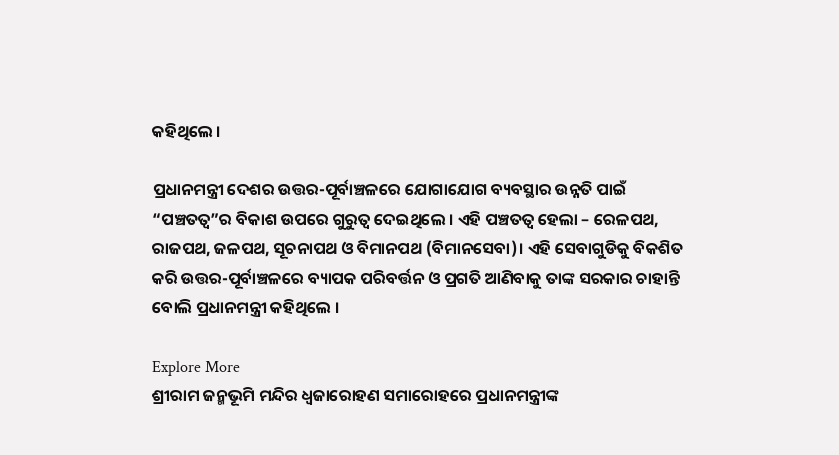କହିଥିଲେ ।

ପ୍ରଧାନମନ୍ତ୍ରୀ ଦେଶର ଉତ୍ତର-ପୂର୍ବାଞ୍ଚଳରେ ଯୋଗାଯୋଗ ବ୍ୟବସ୍ଥାର ଉନ୍ନତି ପାଇଁ “ପଞ୍ଚତତ୍ଵ”ର ବିକାଶ ଉପରେ ଗୁରୁତ୍ଵ ଦେଇଥିଲେ । ଏହି ପଞ୍ଚତତ୍ଵ ହେଲା – ରେଳପଥ, ରାଜପଥ, ଜଳପଥ, ସୂଚନାପଥ ଓ ବିମାନପଥ (ବିମାନସେବା)। ଏହି ସେବାଗୁଡିକୁ ବିକଶିତ କରି ଉତ୍ତର-ପୂର୍ବାଞ୍ଚଳରେ ବ୍ୟାପକ ପରିବର୍ତ୍ତନ ଓ ପ୍ରଗତି ଆଣିବାକୁ ତାଙ୍କ ସରକାର ଚାହାନ୍ତି ବୋଲି ପ୍ରଧାନମନ୍ତ୍ରୀ କହିଥିଲେ ।

Explore More
ଶ୍ରୀରାମ ଜନ୍ମଭୂମି ମନ୍ଦିର ଧ୍ଵଜାରୋହଣ ସମାରୋହରେ ପ୍ରଧାନମନ୍ତ୍ରୀଙ୍କ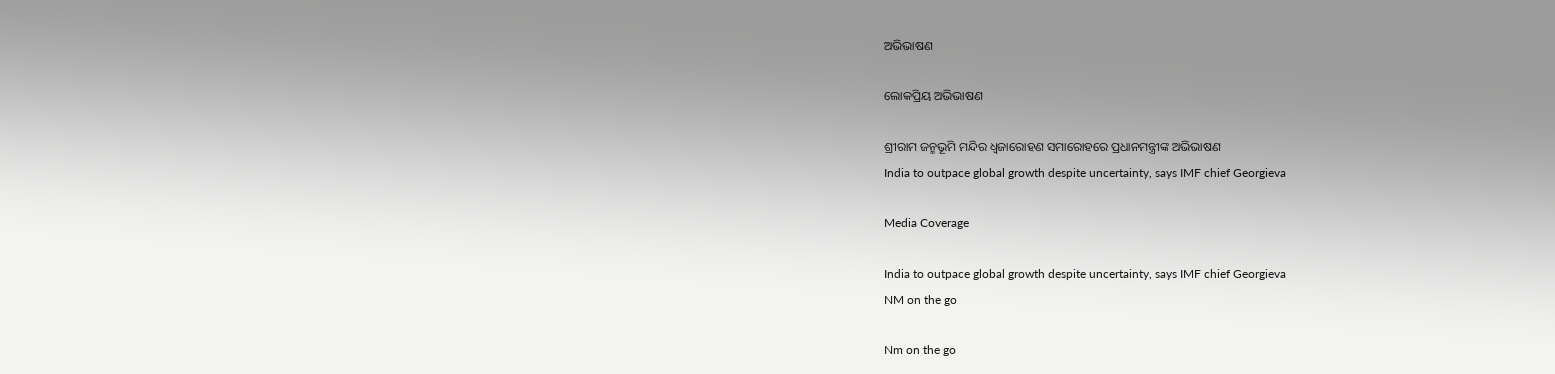ଅଭିଭାଷଣ

ଲୋକପ୍ରିୟ ଅଭିଭାଷଣ

ଶ୍ରୀରାମ ଜନ୍ମଭୂମି ମନ୍ଦିର ଧ୍ଵଜାରୋହଣ ସମାରୋହରେ ପ୍ରଧାନମନ୍ତ୍ରୀଙ୍କ ଅଭିଭାଷଣ
India to outpace global growth despite uncertainty, says IMF chief Georgieva

Media Coverage

India to outpace global growth despite uncertainty, says IMF chief Georgieva
NM on the go

Nm on the go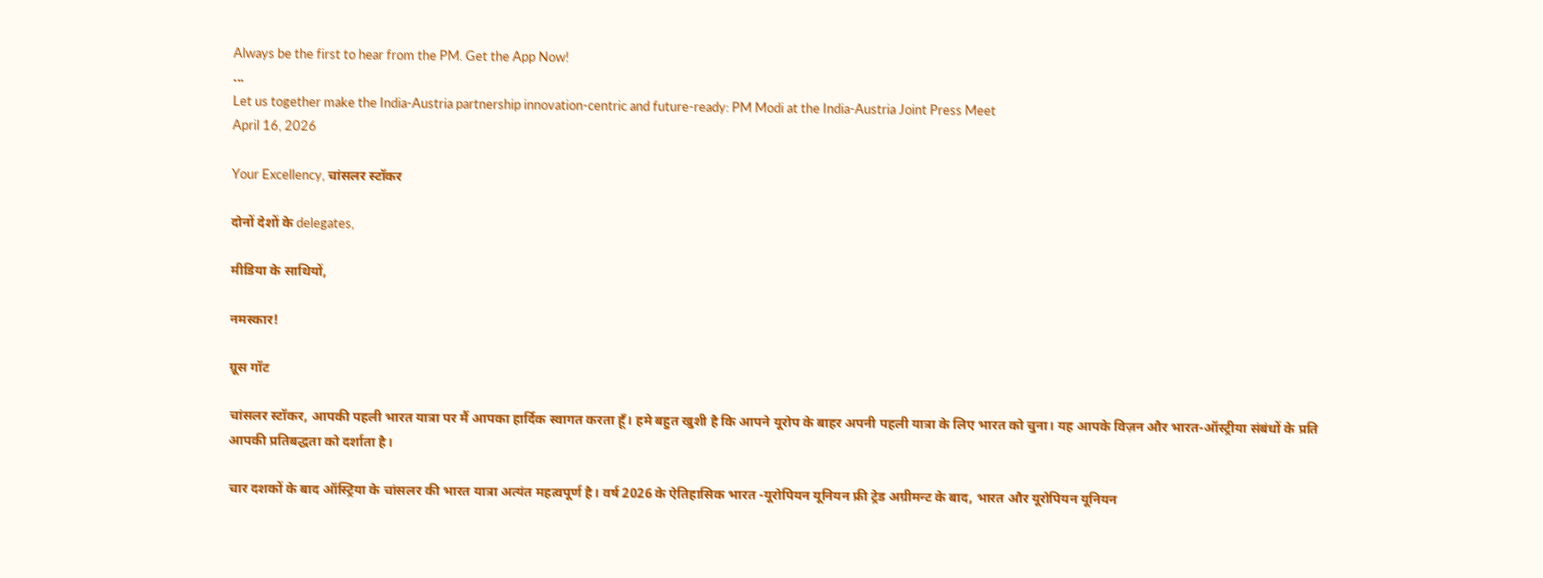Always be the first to hear from the PM. Get the App Now!
...
Let us together make the India-Austria partnership innovation-centric and future-ready: PM Modi at the India-Austria Joint Press Meet
April 16, 2026

Your Excellency, चांसलर स्टॉकर

दोनों देशों के delegates,

मीडिया के साथियों,

नमस्कार!

ग्रूस गॉट

चांसलर स्टॉकर, आपकी पहली भारत यात्रा पर मैं आपका हार्दिक स्वागत करता हूँ। हमे बहुत खुशी है कि आपने यूरोप के बाहर अपनी पहली यात्रा के लिए भारत को चुना। यह आपके विज़न और भारत-ऑस्ट्रीया संबंधों के प्रति आपकी प्रतिबद्धता को दर्शाता है।

चार दशकों के बाद ऑस्ट्रिया के चांसलर की भारत यात्रा अत्यंत महत्वपूर्ण है। वर्ष 2026 के ऐतिहासिक भारत -यूरोपियन यूनियन फ्री ट्रेड अग्रीमन्ट के बाद, भारत और यूरोपियन यूनियन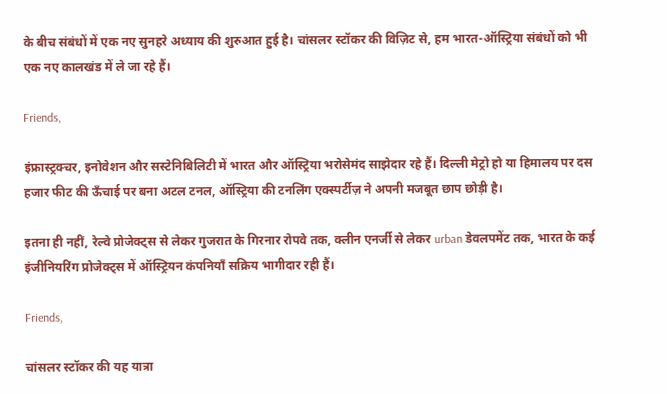के बीच संबंधों में एक नए सुनहरे अध्याय की शुरुआत हुई है। चांसलर स्टॉकर की विज़िट से, हम भारत-ऑस्ट्रिया संबंधों को भी एक नए कालखंड में ले जा रहे हैं।

Friends,

इंफ्रास्ट्रक्चर, इनोवेशन और सस्टेनिबिलिटी में भारत और ऑस्ट्रिया भरोसेमंद साझेदार रहे हैं। दिल्ली मेट्रो हो या हिमालय पर दस हजार फीट की ऊँचाई पर बना अटल टनल, ऑस्ट्रिया की टनलिंग एक्स्पर्टीज़ ने अपनी मजबूत छाप छोड़ी है।

इतना ही नहीं, रेल्वे प्रोजेक्ट्स से लेकर गुजरात के गिरनार रोपवे तक, क्लीन एनर्जी से लेकर urban डेवलपमेंट तक, भारत के कई इंजीनियरिंग प्रोजेक्ट्स में ऑस्ट्रियन कंपनियाँ सक्रिय भागीदार रही हैं।

Friends,

चांसलर स्टॉकर की यह यात्रा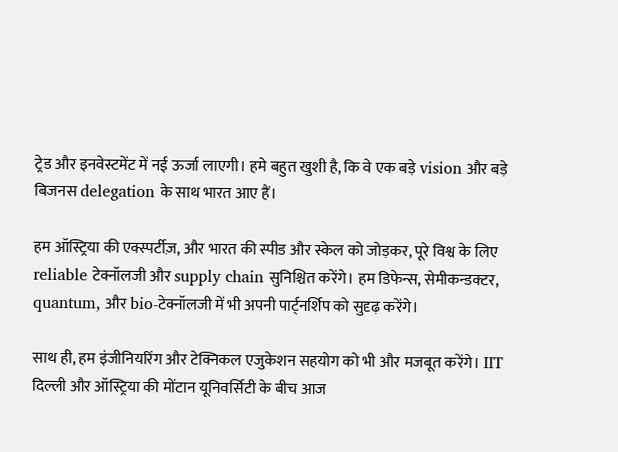ट्रेड और इनवेस्टमेंट में नई ऊर्जा लाएगी। हमे बहुत खुशी है, कि वे एक बड़े vision और बड़े बिजनस delegation के साथ भारत आए हैं।

हम ऑस्ट्रिया की एक्स्पर्टीज़, और भारत की स्पीड और स्केल को जोड़कर, पूरे विश्व के लिए reliable टेक्नॉलजी और supply chain सुनिश्चित करेंगे। हम डिफेन्स, सेमीकन्डक्टर, quantum, और bio-टेक्नॉलजी में भी अपनी पार्ट्नर्शिप को सुदृढ़ करेंगे।

साथ ही, हम इंजीनियरिंग और टेक्निकल एजुकेशन सहयोग को भी और मजबूत करेंगे। IIT दिल्ली और ऑस्ट्रिया की मोंटान यूनिवर्सिटी के बीच आज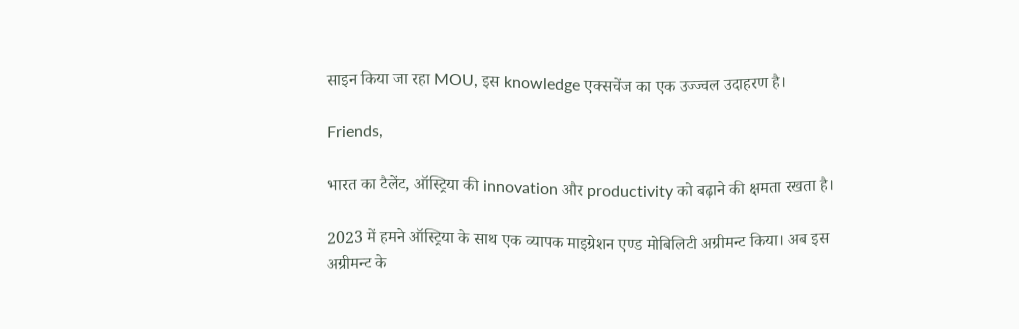साइन किया जा रहा MOU, इस knowledge एक्सचेंज का एक उज्ज्वल उदाहरण है।

Friends,

भारत का टैलेंट, ऑस्ट्रिया की innovation और productivity को बढ़ाने की क्षमता रखता है।

2023 में हमने ऑस्ट्रिया के साथ एक व्यापक माइग्रेशन एण्ड मोबिलिटी अग्रीमन्ट किया। अब इस अग्रीमन्ट के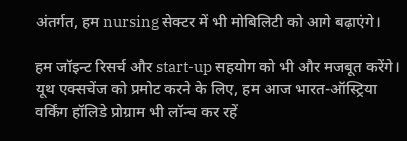अंतर्गत, हम nursing सेक्टर में भी मोबिलिटी को आगे बढ़ाएंगे।

हम जॉइन्ट रिसर्च और start-up सहयोग को भी और मजबूत करेंगे। यूथ एक्सचेंज को प्रमोट करने के लिए, हम आज भारत-ऑस्ट्रिया वर्किंग हॉलिडे प्रोग्राम भी लॉन्च कर रहें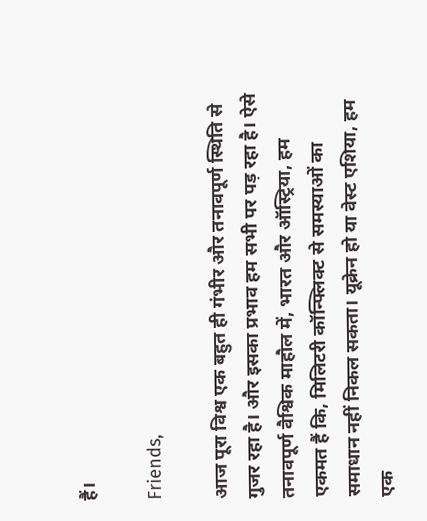हैं।

Friends,

आज पूरा विश्व एक बहुत ही गंभीर और तनावपूर्ण स्थिति से गुजर रहा है। और इसका प्रभाव हम सभी पर पड़ रहा है। ऐसे तनावपूर्ण वैश्विक माहौल में, भारत और ऑस्ट्रिया, हम एकमत हैं कि, मिलिटरी कॉन्फ्लिक्ट से समस्याओं का समाधान नहीं निकल सकता। यूक्रेन हो या वेस्ट एशिया, हम एक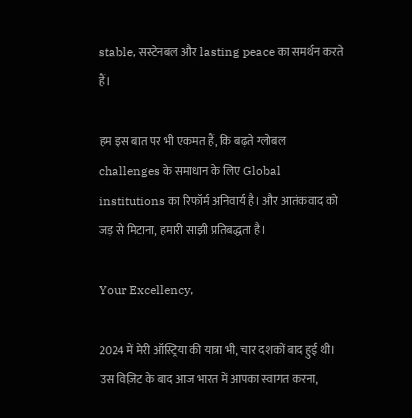stable, सस्टेनबल और lasting peace का समर्थन करते हैं।

हम इस बात पर भी एकमत हैं, कि बढ़ते ग्लोबल challenges के समाधान के लिए Global institutions का रिफॉर्म अनिवार्य है। और आतंकवाद को जड़ से मिटाना, हमारी साझी प्रतिबद्धता है।

Your Excellency,

2024 में मेरी ऑस्ट्रिया की यात्रा भी, चार दशकों बाद हुई थी। उस विज़िट के बाद आज भारत में आपका स्वागत करना,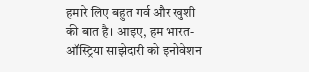हमारे लिए बहुत गर्व और खुशी की बात है। आइए, हम भारत-ऑस्ट्रिया साझेदारी को इनोवेशन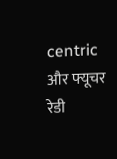centric और फ्यूचर रेडी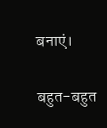बनाएं।

बहुत-बहुत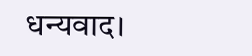धन्यवाद।